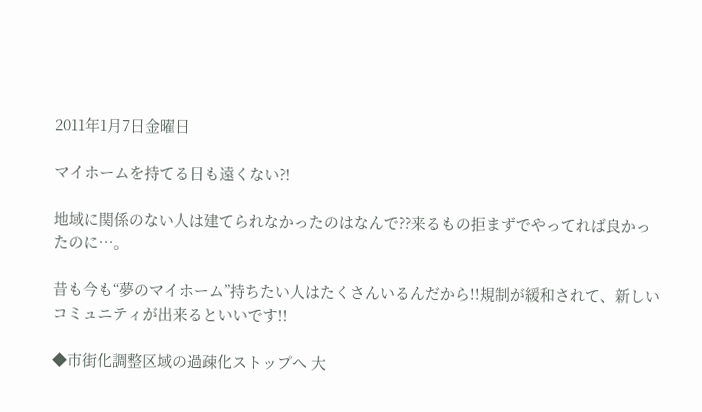2011年1月7日金曜日

マイホームを持てる日も遠くない?!

地域に関係のない人は建てられなかったのはなんで??来るもの拒まずでやってれば良かったのに…。

昔も今も“夢のマイホーム”持ちたい人はたくさんいるんだから!!規制が緩和されて、新しいコミュニティが出来るといいです!!

◆市街化調整区域の過疎化ストップへ 大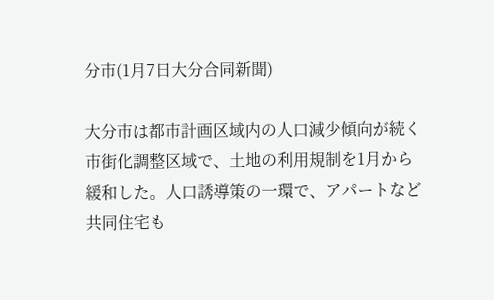分市(1月7日大分合同新聞)

大分市は都市計画区域内の人口減少傾向が続く市街化調整区域で、土地の利用規制を1月から緩和した。人口誘導策の一環で、アパートなど共同住宅も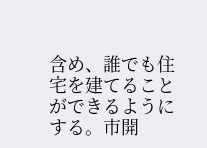含め、誰でも住宅を建てることができるようにする。市開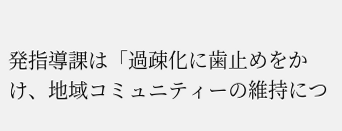発指導課は「過疎化に歯止めをかけ、地域コミュニティーの維持につ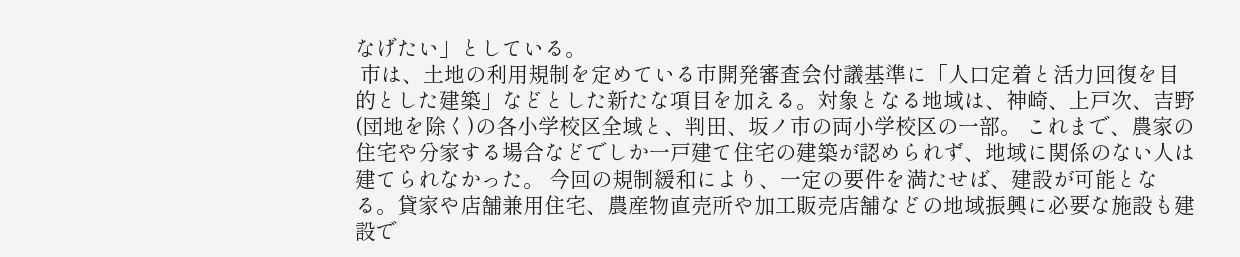なげたい」としている。
 市は、土地の利用規制を定めている市開発審査会付議基準に「人口定着と活力回復を目的とした建築」などとした新たな項目を加える。対象となる地域は、神崎、上戸次、吉野(団地を除く)の各小学校区全域と、判田、坂ノ市の両小学校区の一部。 これまで、農家の住宅や分家する場合などでしか一戸建て住宅の建築が認められず、地域に関係のない人は建てられなかった。 今回の規制緩和により、一定の要件を満たせば、建設が可能となる。貸家や店舗兼用住宅、農産物直売所や加工販売店舗などの地域振興に必要な施設も建設で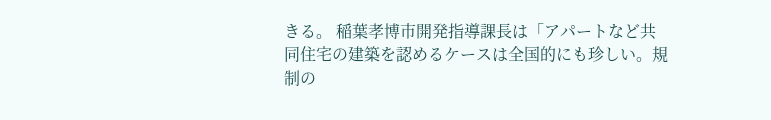きる。 稲葉孝博市開発指導課長は「アパートなど共同住宅の建築を認めるケースは全国的にも珍しい。規制の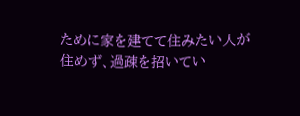ために家を建てて住みたい人が住めず、過疎を招いてい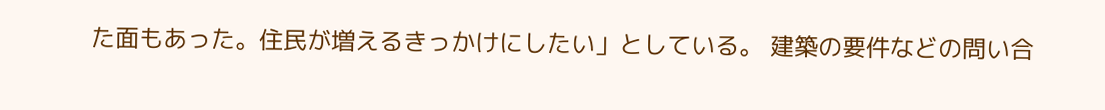た面もあった。住民が増えるきっかけにしたい」としている。 建築の要件などの問い合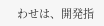わせは、開発指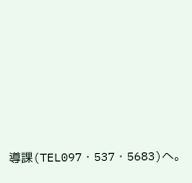導課(TEL097・537・5683)へ。